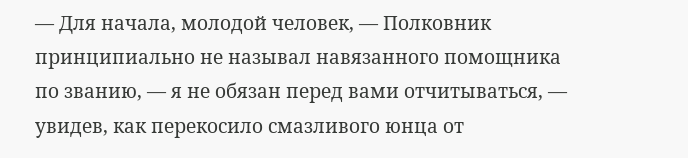— Для начала, молодой человек, — Полковник принципиально не называл навязанного помощника по званию, — я не обязан перед вами отчитываться, — увидев, как перекосило смазливого юнца от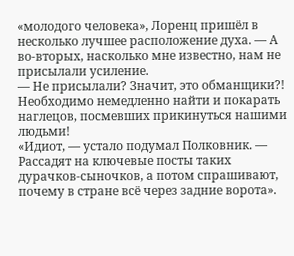«молодого человека», Лоренц пришёл в несколько лучшее расположение духа. — А во-вторых, насколько мне известно, нам не присылали усиление.
— Не присылали? Значит, это обманщики?! Необходимо немедленно найти и покарать наглецов, посмевших прикинуться нашими людьми!
«Идиот, — устало подумал Полковник. — Рассадят на ключевые посты таких дурачков-сыночков, а потом спрашивают, почему в стране всё через задние ворота».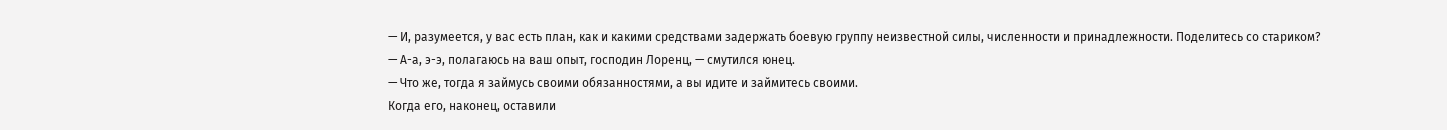— И, разумеется, у вас есть план, как и какими средствами задержать боевую группу неизвестной силы, численности и принадлежности. Поделитесь со стариком?
— А-а, э-э, полагаюсь на ваш опыт, господин Лоренц, — смутился юнец.
— Что же, тогда я займусь своими обязанностями, а вы идите и займитесь своими.
Когда его, наконец, оставили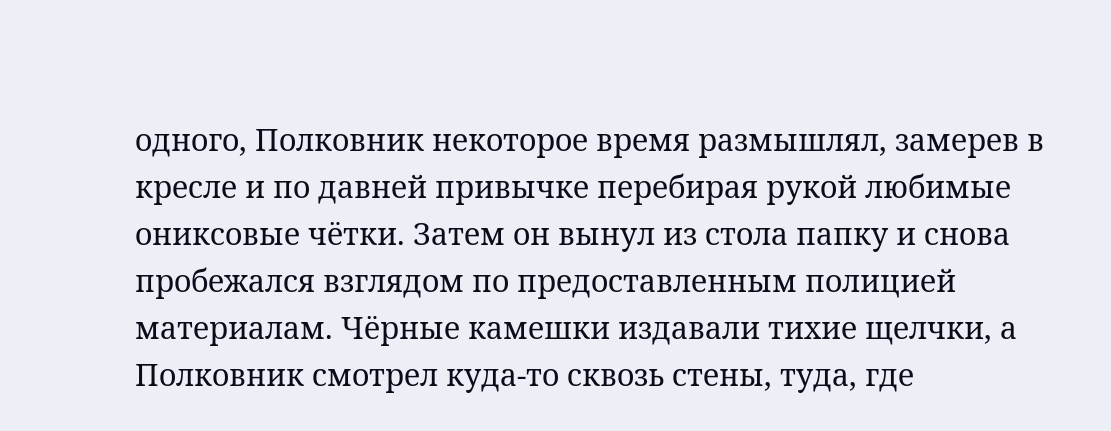одного, Полковник некоторое время размышлял, замерев в кресле и по давней привычке перебирая рукой любимые ониксовые чётки. Затем он вынул из стола папку и снова пробежался взглядом по предоставленным полицией материалам. Чёрные камешки издавали тихие щелчки, а Полковник смотрел куда-то сквозь стены, туда, где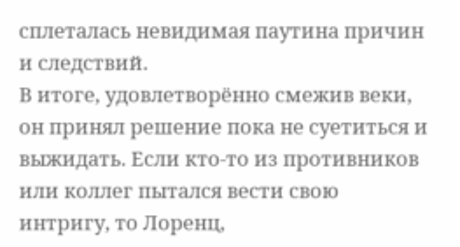сплеталась невидимая паутина причин и следствий.
В итоге, удовлетворённо смежив веки, он принял решение пока не суетиться и выжидать. Если кто-то из противников или коллег пытался вести свою интригу, то Лоренц,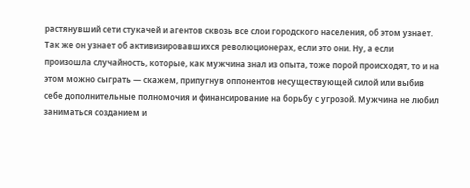растянувший сети стукачей и агентов сквозь все слои городского населения, об этом узнает. Так же он узнает об активизировавшихся революционерах, если это они. Ну, а если произошла случайность, которые, как мужчина знал из опыта, тоже порой происходят, то и на этом можно сыграть — скажем, припугнув оппонентов несуществующей силой или выбив себе дополнительные полномочия и финансирование на борьбу с угрозой. Мужчина не любил заниматься созданием и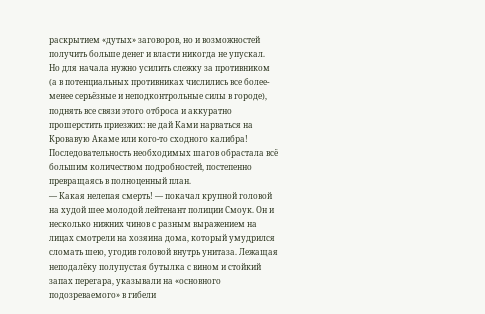раскрытием «дутых» заговоров, но и возможностей получить больше денег и власти никогда не упускал.
Но для начала нужно усилить слежку за противником (а в потенциальных противниках числились все более-менее серьёзные и неподконтрольные силы в городе), поднять все связи этого отброса и аккуратно прошерстить приезжих: не дай Ками нарваться на Кровавую Акаме или кого-то сходного калибра! Последовательность необходимых шагов обрастала всё большим количеством подробностей, постепенно превращаясь в полноценный план.
— Какая нелепая смерть! — покачал крупной головой на худой шее молодой лейтенант полиции Смоук. Он и несколько нижних чинов с разным выражением на лицах смотрели на хозяина дома, который умудрился сломать шею, угодив головой внутрь унитаза. Лежащая неподалёку полупустая бутылка с вином и стойкий запах перегара, указывали на «основного подозреваемого» в гибели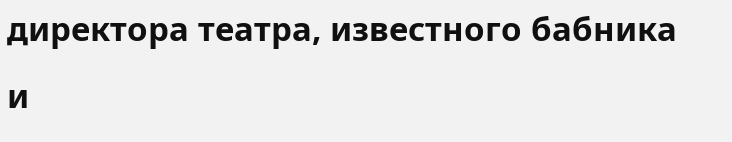директора театра, известного бабника и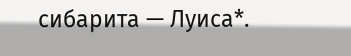сибарита — Луиса*.